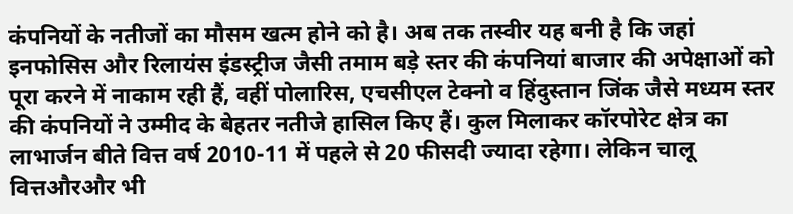कंपनियों के नतीजों का मौसम खत्म होने को है। अब तक तस्वीर यह बनी है कि जहां इनफोसिस और रिलायंस इंडस्ट्रीज जैसी तमाम बड़े स्तर की कंपनियां बाजार की अपेक्षाओं को पूरा करने में नाकाम रही हैं, वहीं पोलारिस, एचसीएल टेक्नो व हिंदुस्तान जिंक जैसे मध्यम स्तर की कंपनियों ने उम्मीद के बेहतर नतीजे हासिल किए हैं। कुल मिलाकर कॉरपोरेट क्षेत्र का लाभार्जन बीते वित्त वर्ष 2010-11 में पहले से 20 फीसदी ज्यादा रहेगा। लेकिन चालू वित्तऔरऔर भी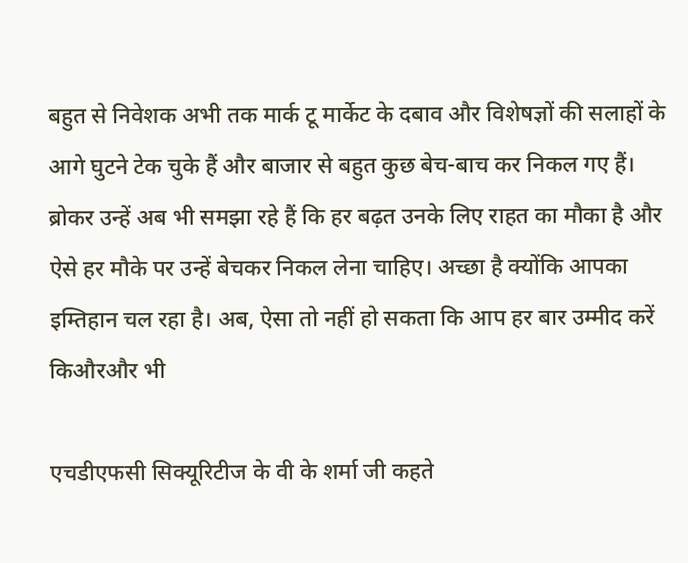बहुत से निवेशक अभी तक मार्क टू मार्केट के दबाव और विशेषज्ञों की सलाहों के आगे घुटने टेक चुके हैं और बाजार से बहुत कुछ बेच-बाच कर निकल गए हैं। ब्रोकर उन्हें अब भी समझा रहे हैं कि हर बढ़त उनके लिए राहत का मौका है और ऐसे हर मौके पर उन्हें बेचकर निकल लेना चाहिए। अच्छा है क्योंकि आपका इम्तिहान चल रहा है। अब, ऐसा तो नहीं हो सकता कि आप हर बार उम्मीद करें किऔरऔर भी

एचडीएफसी सिक्यूरिटीज के वी के शर्मा जी कहते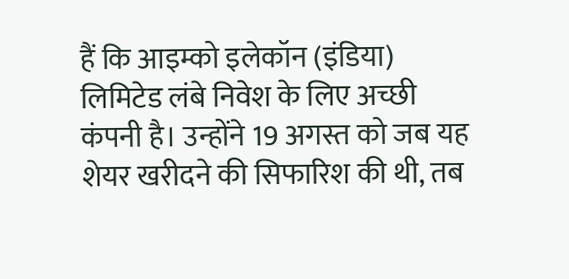हैं कि आइम्को इलेकॉन (इंडिया) लिमिटेड लंबे निवेश के लिए अच्छी कंपनी है। उन्होंने 19 अगस्त को जब यह शेयर खरीदने की सिफारिश की थी, तब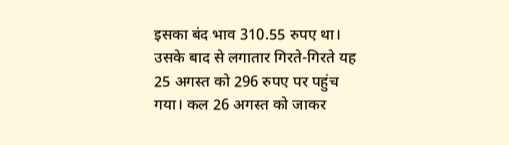इसका बंद भाव 310.55 रुपए था। उसके बाद से लगातार गिरते-गिरते यह 25 अगस्त को 296 रुपए पर पहुंच गया। कल 26 अगस्त को जाकर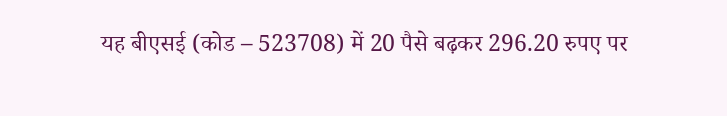यह बीएसई (कोड – 523708) में 20 पैसे बढ़कर 296.20 रुपए पर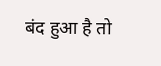बंद हुआ है तो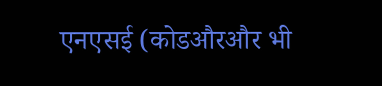एनएसई (कोडऔरऔर भी